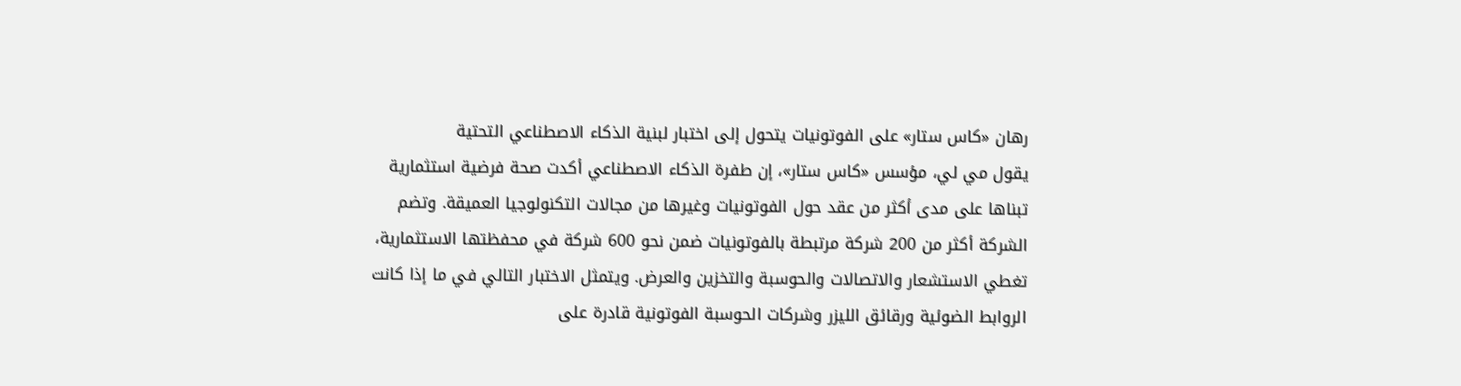رهان «كاس ستار» على الفوتونيات يتحول إلى اختبار لبنية الذكاء الاصطناعي التحتية
يقول مي لي، مؤسس «كاس ستار»، إن طفرة الذكاء الاصطناعي أكدت صحة فرضية استثمارية تبناها على مدى أكثر من عقد حول الفوتونيات وغيرها من مجالات التكنولوجيا العميقة. وتضم الشركة أكثر من 200 شركة مرتبطة بالفوتونيات ضمن نحو 600 شركة في محفظتها الاستثمارية، تغطي الاستشعار والاتصالات والحوسبة والتخزين والعرض. ويتمثل الاختبار التالي في ما إذا كانت الروابط الضوئية ورقائق الليزر وشركات الحوسبة الفوتونية قادرة على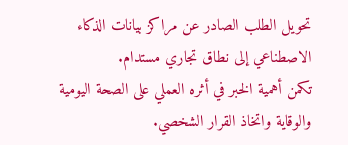تحويل الطلب الصادر عن مراكز بيانات الذكاء الاصطناعي إلى نطاق تجاري مستدام.
تكمن أهمية الخبر في أثره العملي على الصحة اليومية والوقاية واتخاذ القرار الشخصي.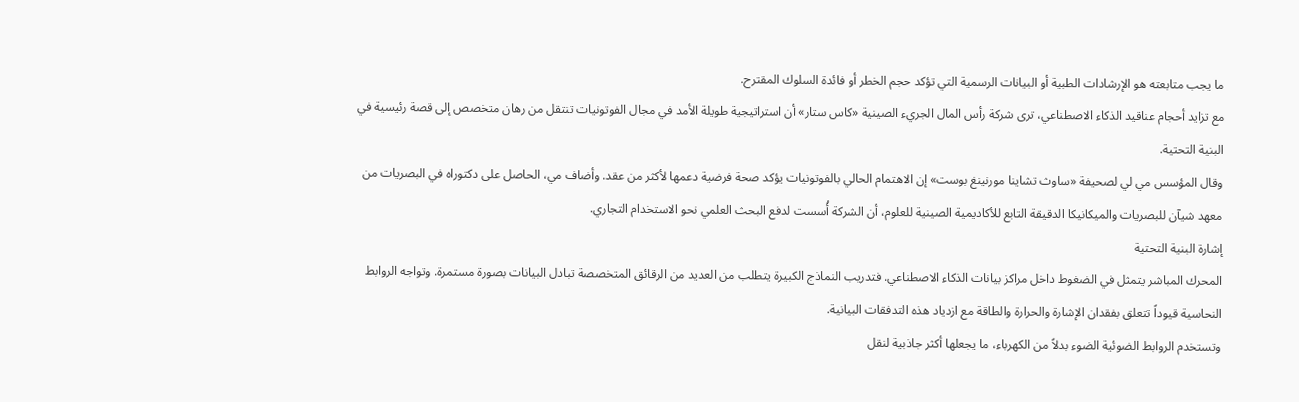ما يجب متابعته هو الإرشادات الطبية أو البيانات الرسمية التي تؤكد حجم الخطر أو فائدة السلوك المقترح.
مع تزايد أحجام عناقيد الذكاء الاصطناعي، ترى شركة رأس المال الجريء الصينية «كاس ستار» أن استراتيجية طويلة الأمد في مجال الفوتونيات تنتقل من رهان متخصص إلى قصة رئيسية في البنية التحتية.
وقال المؤسس مي لي لصحيفة «ساوث تشاينا مورنينغ بوست» إن الاهتمام الحالي بالفوتونيات يؤكد صحة فرضية دعمها لأكثر من عقد. وأضاف مي، الحاصل على دكتوراه في البصريات من معهد شيآن للبصريات والميكانيكا الدقيقة التابع للأكاديمية الصينية للعلوم، أن الشركة أُسست لدفع البحث العلمي نحو الاستخدام التجاري.
إشارة البنية التحتية
المحرك المباشر يتمثل في الضغوط داخل مراكز بيانات الذكاء الاصطناعي. فتدريب النماذج الكبيرة يتطلب من العديد من الرقائق المتخصصة تبادل البيانات بصورة مستمرة. وتواجه الروابط النحاسية قيوداً تتعلق بفقدان الإشارة والحرارة والطاقة مع ازدياد هذه التدفقات البيانية.
وتستخدم الروابط الضوئية الضوء بدلاً من الكهرباء، ما يجعلها أكثر جاذبية لنقل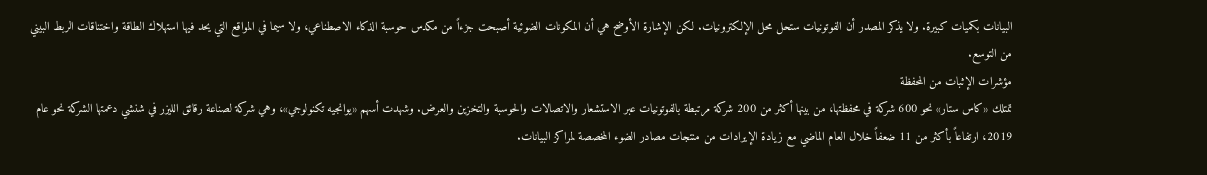البيانات بكميات كبيرة. ولا يذكر المصدر أن الفوتونيات ستحل محل الإلكترونيات. لكن الإشارة الأوضح هي أن المكونات الضوئية أصبحت جزءاً من مكدس حوسبة الذكاء الاصطناعي، ولا سيما في المواقع التي يحد فيها استهلاك الطاقة واختناقات الربط البيني من التوسع.
مؤشرات الإثبات من المحفظة
تمتلك «كاس ستار» نحو 600 شركة في محفظتها، من بينها أكثر من 200 شركة مرتبطة بالفوتونيات عبر الاستشعار والاتصالات والحوسبة والتخزين والعرض. وشهدت أسهم «يوانجيه تكنولوجي»، وهي شركة لصناعة رقائق الليزر في شنشي دعمتها الشركة نحو عام 2019، ارتفاعاً بأكثر من 11 ضعفاً خلال العام الماضي مع زيادة الإيرادات من منتجات مصادر الضوء المخصصة لمراكز البيانات.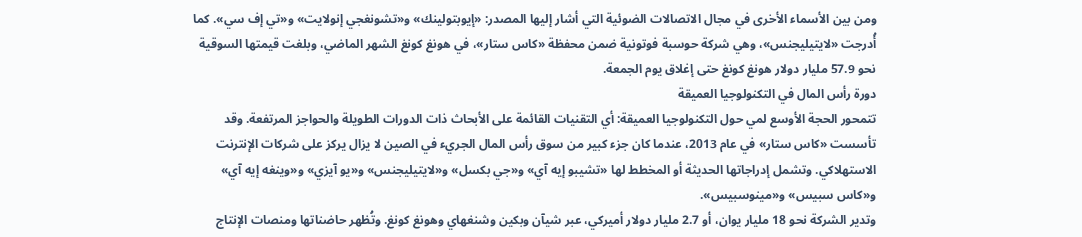ومن بين الأسماء الأخرى في مجال الاتصالات الضوئية التي أشار إليها المصدر: «إيوبتولينك» و«تشونغجي إنولايت» و«تي إف سي». كما أُدرجت «لايتيليجنس»، وهي شركة حوسبة فوتونية ضمن محفظة «كاس ستار»، في هونغ كونغ الشهر الماضي، وبلغت قيمتها السوقية نحو 57.9 مليار دولار هونغ كونغ حتى إغلاق يوم الجمعة.
دورة رأس المال في التكنولوجيا العميقة
تتمحور الحجة الأوسع لمي حول التكنولوجيا العميقة: أي التقنيات القائمة على الأبحاث ذات الدورات الطويلة والحواجز المرتفعة. وقد تأسست «كاس ستار» في عام 2013، عندما كان جزء كبير من سوق رأس المال الجريء في الصين لا يزال يركز على شركات الإنترنت الاستهلاكي. وتشمل إدراجاتها الحديثة أو المخطط لها «تشيبو إيه آي» و«جي بكسل» و«لايتيليجنس» و«يو آيزي» و«وينغه إيه آي» و«كاس سبيس» و«مينوسبيس».
وتدير الشركة نحو 18 مليار يوان، أو 2.7 مليار دولار أميركي، عبر شيآن وبكين وشنغهاي وهونغ كونغ. وتُظهر حاضناتها ومنصات الإنتاج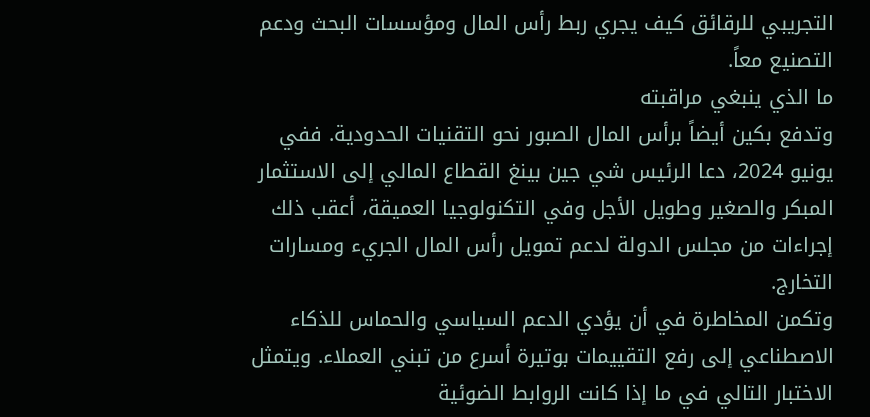التجريبي للرقائق كيف يجري ربط رأس المال ومؤسسات البحث ودعم التصنيع معاً.
ما الذي ينبغي مراقبته
وتدفع بكين أيضاً برأس المال الصبور نحو التقنيات الحدودية. ففي يونيو 2024، دعا الرئيس شي جين بينغ القطاع المالي إلى الاستثمار المبكر والصغير وطويل الأجل وفي التكنولوجيا العميقة، أعقب ذلك إجراءات من مجلس الدولة لدعم تمويل رأس المال الجريء ومسارات التخارج.
وتكمن المخاطرة في أن يؤدي الدعم السياسي والحماس للذكاء الاصطناعي إلى رفع التقييمات بوتيرة أسرع من تبني العملاء. ويتمثل الاختبار التالي في ما إذا كانت الروابط الضوئية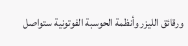ورقائق الليزر وأنظمة الحوسبة الفوتونية ستواصل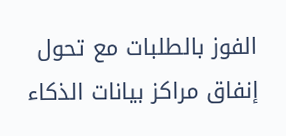الفوز بالطلبات مع تحول إنفاق مراكز بيانات الذكاء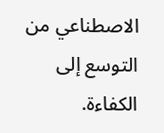الاصطناعي من التوسع إلى الكفاءة.